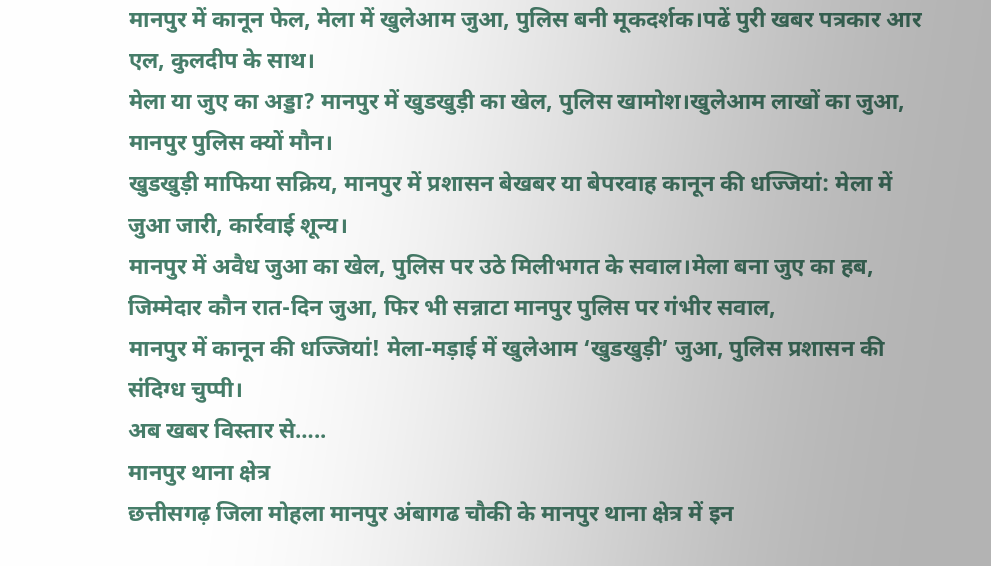मानपुर में कानून फेल, मेला में खुलेआम जुआ, पुलिस बनी मूकदर्शक।पढें पुरी खबर पत्रकार आर एल, कुलदीप के साथ।
मेला या जुए का अड्डा? मानपुर में खुडखुड़ी का खेल, पुलिस खामोश।खुलेआम लाखों का जुआ, मानपुर पुलिस क्यों मौन।
खुडखुड़ी माफिया सक्रिय, मानपुर में प्रशासन बेखबर या बेपरवाह कानून की धज्जियां: मेला में जुआ जारी, कार्रवाई शून्य।
मानपुर में अवैध जुआ का खेल, पुलिस पर उठे मिलीभगत के सवाल।मेला बना जुए का हब, जिम्मेदार कौन रात-दिन जुआ, फिर भी सन्नाटा मानपुर पुलिस पर गंभीर सवाल,
मानपुर में कानून की धज्जियां! मेला-मड़ाई में खुलेआम ‘खुडखुड़ी’ जुआ, पुलिस प्रशासन की संदिग्ध चुप्पी।
अब खबर विस्तार से…..
मानपुर थाना क्षेत्र
छत्तीसगढ़ जिला मोहला मानपुर अंबागढ चौकी के मानपुर थाना क्षेत्र में इन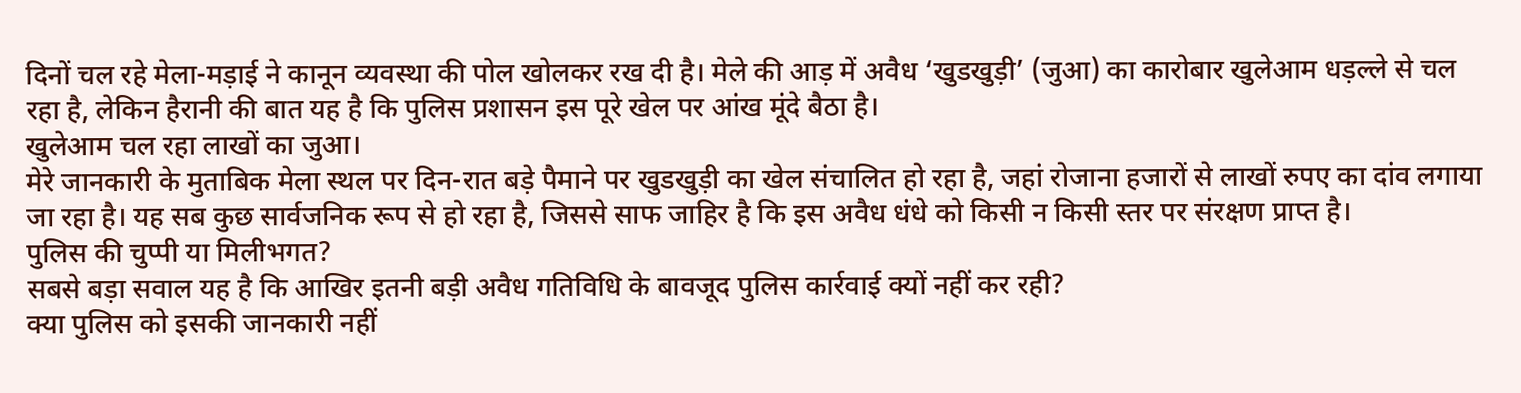दिनों चल रहे मेला-मड़ाई ने कानून व्यवस्था की पोल खोलकर रख दी है। मेले की आड़ में अवैध ‘खुडखुड़ी’ (जुआ) का कारोबार खुलेआम धड़ल्ले से चल रहा है, लेकिन हैरानी की बात यह है कि पुलिस प्रशासन इस पूरे खेल पर आंख मूंदे बैठा है।
खुलेआम चल रहा लाखों का जुआ।
मेरे जानकारी के मुताबिक मेला स्थल पर दिन-रात बड़े पैमाने पर खुडखुड़ी का खेल संचालित हो रहा है, जहां रोजाना हजारों से लाखों रुपए का दांव लगाया जा रहा है। यह सब कुछ सार्वजनिक रूप से हो रहा है, जिससे साफ जाहिर है कि इस अवैध धंधे को किसी न किसी स्तर पर संरक्षण प्राप्त है।
पुलिस की चुप्पी या मिलीभगत?
सबसे बड़ा सवाल यह है कि आखिर इतनी बड़ी अवैध गतिविधि के बावजूद पुलिस कार्रवाई क्यों नहीं कर रही?
क्या पुलिस को इसकी जानकारी नहीं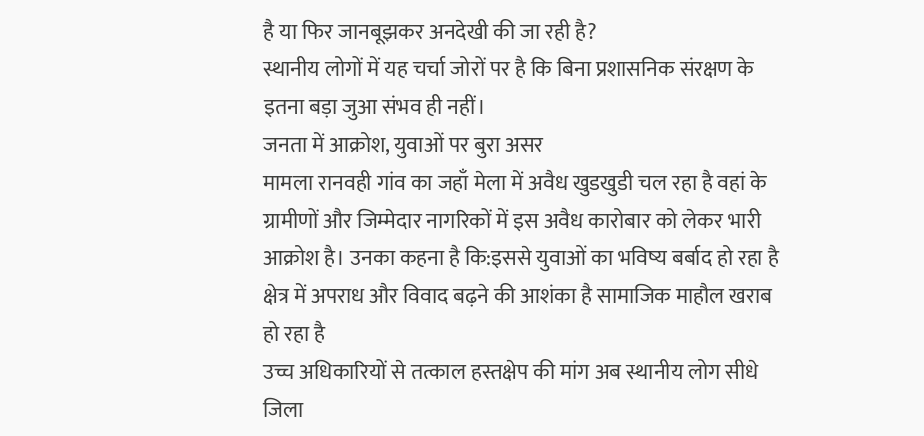है या फिर जानबूझकर अनदेखी की जा रही है?
स्थानीय लोगों में यह चर्चा जोरों पर है कि बिना प्रशासनिक संरक्षण के इतना बड़ा जुआ संभव ही नहीं।
जनता में आक्रोश, युवाओं पर बुरा असर
मामला रानवही गांव का जहाँ मेला में अवैध खुडखुडी चल रहा है वहां के
ग्रामीणों और जिम्मेदार नागरिकों में इस अवैध कारोबार को लेकर भारी आक्रोश है। उनका कहना है कि:इससे युवाओं का भविष्य बर्बाद हो रहा है क्षेत्र में अपराध और विवाद बढ़ने की आशंका है सामाजिक माहौल खराब हो रहा है
उच्च अधिकारियों से तत्काल हस्तक्षेप की मांग अब स्थानीय लोग सीधे जिला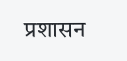प्रशासन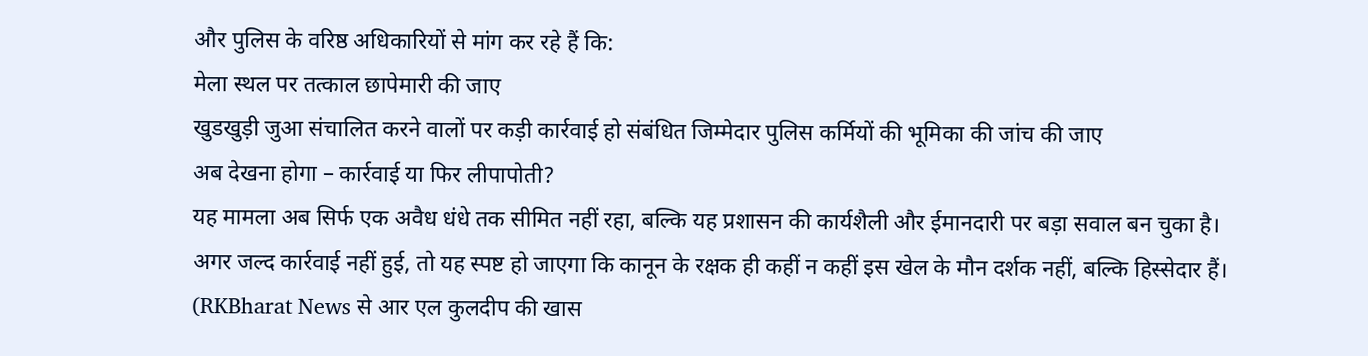और पुलिस के वरिष्ठ अधिकारियों से मांग कर रहे हैं कि:
मेला स्थल पर तत्काल छापेमारी की जाए
खुडखुड़ी जुआ संचालित करने वालों पर कड़ी कार्रवाई हो संबंधित जिम्मेदार पुलिस कर्मियों की भूमिका की जांच की जाए
अब देखना होगा – कार्रवाई या फिर लीपापोती?
यह मामला अब सिर्फ एक अवैध धंधे तक सीमित नहीं रहा, बल्कि यह प्रशासन की कार्यशैली और ईमानदारी पर बड़ा सवाल बन चुका है।
अगर जल्द कार्रवाई नहीं हुई, तो यह स्पष्ट हो जाएगा कि कानून के रक्षक ही कहीं न कहीं इस खेल के मौन दर्शक नहीं, बल्कि हिस्सेदार हैं।
(RKBharat News से आर एल कुलदीप की खास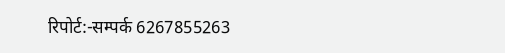रिपोर्ट:-सम्पर्क 6267855263